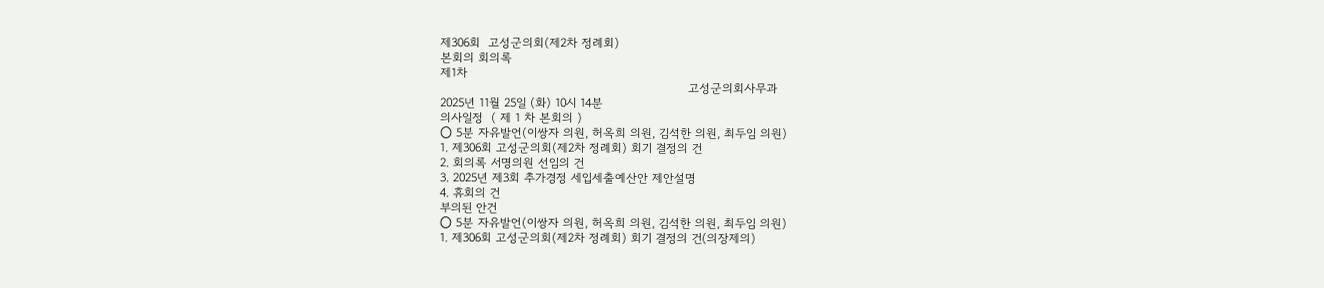제306회  고성군의회(제2차 정례회)
본회의 회의록
제1차
                                                              고성군의회사무과
2025년 11월 25일 (화) 10시 14분
의사일정  ( 제 1 차 본회의 )
〇 5분 자유발언(이쌍자 의원, 허옥희 의원, 김석한 의원, 최두임 의원)
1. 제306회 고성군의회(제2차 정례회) 회기 결정의 건
2. 회의록 서명의원 선임의 건
3. 2025년 제3회 추가경정 세입세출예산안 제안설명
4. 휴회의 건
부의된 안건
〇 5분 자유발언(이쌍자 의원, 허옥희 의원, 김석한 의원, 최두임 의원)
1. 제306회 고성군의회(제2차 정례회) 회기 결정의 건(의장제의)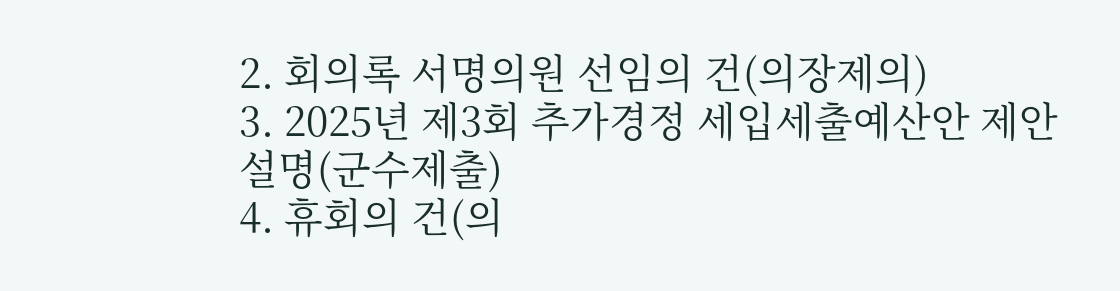2. 회의록 서명의원 선임의 건(의장제의)
3. 2025년 제3회 추가경정 세입세출예산안 제안설명(군수제출)
4. 휴회의 건(의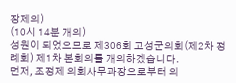장제의)
(10시 14분 개의)
성원이 되었으므로 제306회 고성군의회(제2차 정례회) 제1차 본회의를 개의하겠습니다.
먼저, 조정제 의회사무과장으로부터 의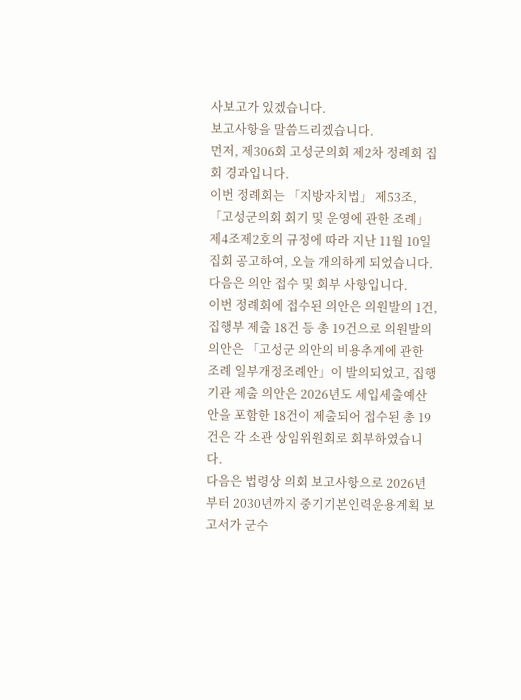사보고가 있겠습니다.
보고사항을 말씀드리겠습니다.
먼저, 제306회 고성군의회 제2차 정례회 집회 경과입니다.
이번 정례회는 「지방자치법」 제53조, 「고성군의회 회기 및 운영에 관한 조례」 제4조제2호의 규정에 따라 지난 11월 10일 집회 공고하여, 오늘 개의하게 되었습니다.
다음은 의안 접수 및 회부 사항입니다.
이번 정례회에 접수된 의안은 의원발의 1건, 집행부 제출 18건 등 총 19건으로 의원발의 의안은 「고성군 의안의 비용추계에 관한 조례 일부개정조례안」이 발의되었고, 집행기관 제출 의안은 2026년도 세입세출예산안을 포함한 18건이 제출되어 접수된 총 19건은 각 소관 상임위원회로 회부하였습니다.
다음은 법령상 의회 보고사항으로 2026년부터 2030년까지 중기기본인력운용계획 보고서가 군수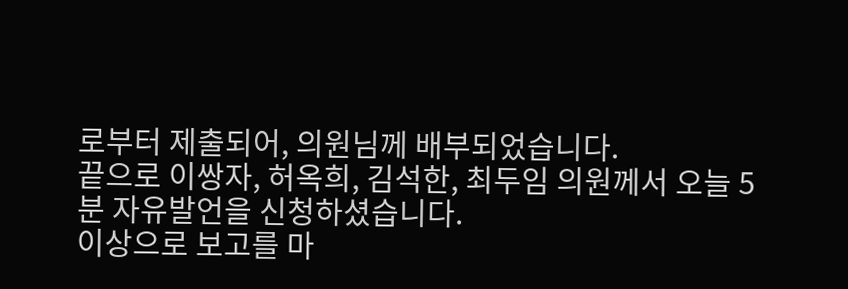로부터 제출되어, 의원님께 배부되었습니다.
끝으로 이쌍자, 허옥희, 김석한, 최두임 의원께서 오늘 5분 자유발언을 신청하셨습니다.
이상으로 보고를 마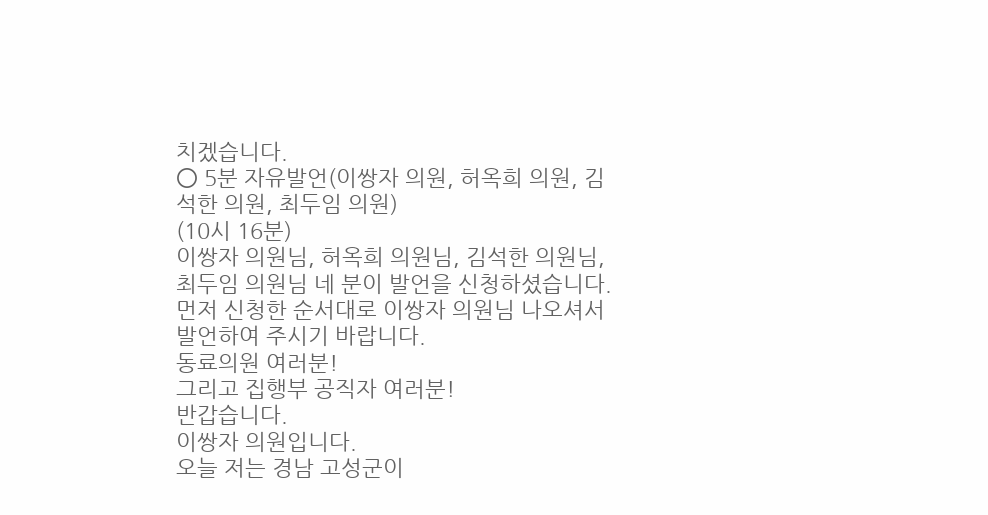치겠습니다.
〇 5분 자유발언(이쌍자 의원, 허옥희 의원, 김석한 의원, 최두임 의원)
(10시 16분)
이쌍자 의원님, 허옥희 의원님, 김석한 의원님, 최두임 의원님 네 분이 발언을 신청하셨습니다.
먼저 신청한 순서대로 이쌍자 의원님 나오셔서 발언하여 주시기 바랍니다.
동료의원 여러분!
그리고 집행부 공직자 여러분!
반갑습니다.
이쌍자 의원입니다.
오늘 저는 경남 고성군이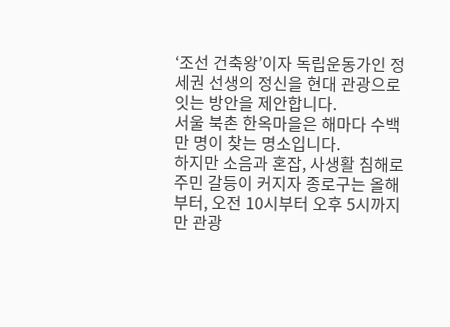‘조선 건축왕’이자 독립운동가인 정세권 선생의 정신을 현대 관광으로 잇는 방안을 제안합니다.
서울 북촌 한옥마을은 해마다 수백만 명이 찾는 명소입니다.
하지만 소음과 혼잡, 사생활 침해로 주민 갈등이 커지자 종로구는 올해부터, 오전 10시부터 오후 5시까지만 관광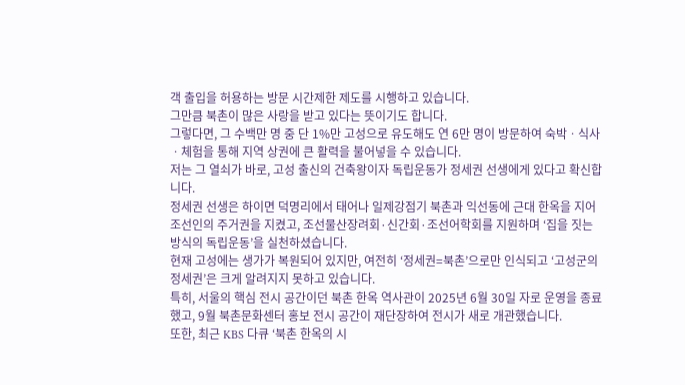객 출입을 허용하는 방문 시간제한 제도를 시행하고 있습니다.
그만큼 북촌이 많은 사랑을 받고 있다는 뜻이기도 합니다.
그렇다면, 그 수백만 명 중 단 1%만 고성으로 유도해도 연 6만 명이 방문하여 숙박ㆍ식사ㆍ체험을 통해 지역 상권에 큰 활력을 불어넣을 수 있습니다.
저는 그 열쇠가 바로, 고성 출신의 건축왕이자 독립운동가 정세권 선생에게 있다고 확신합니다.
정세권 선생은 하이면 덕명리에서 태어나 일제강점기 북촌과 익선동에 근대 한옥을 지어 조선인의 주거권을 지켰고, 조선물산장려회·신간회·조선어학회를 지원하며 ‘집을 짓는 방식의 독립운동’을 실천하셨습니다.
현재 고성에는 생가가 복원되어 있지만, 여전히 ‘정세권=북촌’으로만 인식되고 ‘고성군의 정세권’은 크게 알려지지 못하고 있습니다.
특히, 서울의 핵심 전시 공간이던 북촌 한옥 역사관이 2025년 6월 30일 자로 운영을 종료했고, 9월 북촌문화센터 홍보 전시 공간이 재단장하여 전시가 새로 개관했습니다.
또한, 최근 KBS 다큐 ‘북촌 한옥의 시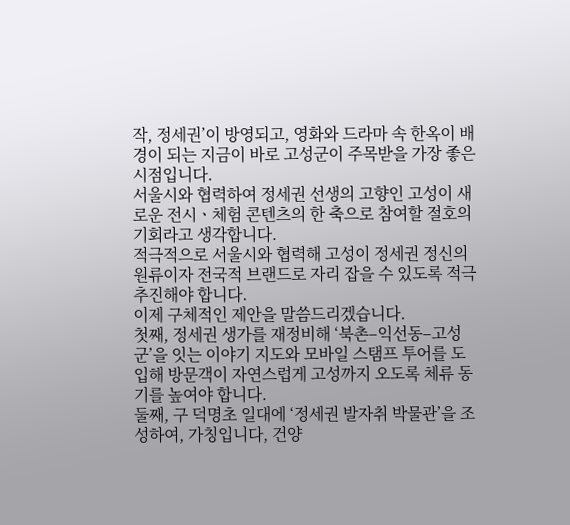작, 정세권’이 방영되고, 영화와 드라마 속 한옥이 배경이 되는 지금이 바로 고성군이 주목받을 가장 좋은 시점입니다.
서울시와 협력하여 정세권 선생의 고향인 고성이 새로운 전시ㆍ체험 콘텐츠의 한 축으로 참여할 절호의 기회라고 생각합니다.
적극적으로 서울시와 협력해 고성이 정세권 정신의 원류이자 전국적 브랜드로 자리 잡을 수 있도록 적극 추진해야 합니다.
이제 구체적인 제안을 말씀드리겠습니다.
첫째, 정세권 생가를 재정비해 ‘북촌–익선동–고성군’을 잇는 이야기 지도와 모바일 스탬프 투어를 도입해 방문객이 자연스럽게 고성까지 오도록 체류 동기를 높여야 합니다.
둘째, 구 덕명초 일대에 ‘정세권 발자취 박물관’을 조성하여, 가칭입니다, 건양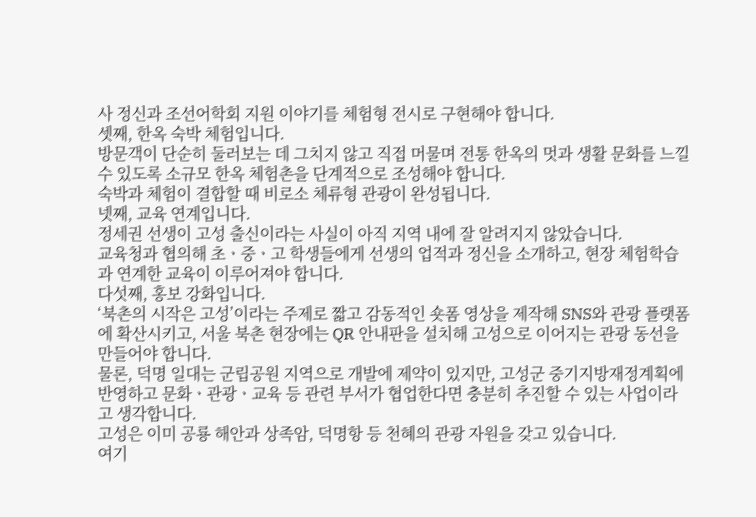사 정신과 조선어학회 지원 이야기를 체험형 전시로 구현해야 합니다.
셋째, 한옥 숙박 체험입니다.
방문객이 단순히 둘러보는 데 그치지 않고 직접 머물며 전통 한옥의 멋과 생활 문화를 느낄 수 있도록 소규모 한옥 체험촌을 단계적으로 조성해야 합니다.
숙박과 체험이 결합할 때 비로소 체류형 관광이 완성됩니다.
넷째, 교육 연계입니다.
정세권 선생이 고성 출신이라는 사실이 아직 지역 내에 잘 알려지지 않았습니다.
교육청과 협의해 초ㆍ중ㆍ고 학생들에게 선생의 업적과 정신을 소개하고, 현장 체험학습과 연계한 교육이 이루어져야 합니다.
다섯째, 홍보 강화입니다.
‘북촌의 시작은 고성’이라는 주제로 짧고 감동적인 숏폼 영상을 제작해 SNS와 관광 플랫폼에 확산시키고, 서울 북촌 현장에는 QR 안내판을 설치해 고성으로 이어지는 관광 동선을 만들어야 합니다.
물론, 덕명 일대는 군립공원 지역으로 개발에 제약이 있지만, 고성군 중기지방재정계획에 반영하고 문화ㆍ관광ㆍ교육 등 관련 부서가 협업한다면 충분히 추진할 수 있는 사업이라고 생각합니다.
고성은 이미 공룡 해안과 상족암, 덕명항 등 천혜의 관광 자원을 갖고 있습니다.
여기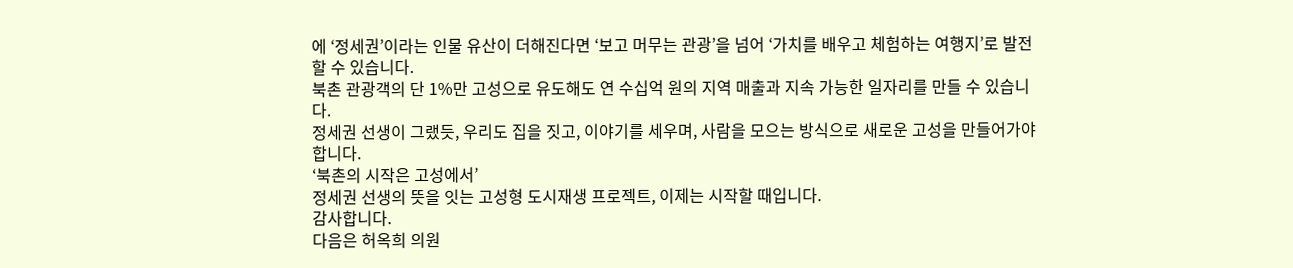에 ‘정세권’이라는 인물 유산이 더해진다면 ‘보고 머무는 관광’을 넘어 ‘가치를 배우고 체험하는 여행지’로 발전할 수 있습니다.
북촌 관광객의 단 1%만 고성으로 유도해도 연 수십억 원의 지역 매출과 지속 가능한 일자리를 만들 수 있습니다.
정세권 선생이 그랬듯, 우리도 집을 짓고, 이야기를 세우며, 사람을 모으는 방식으로 새로운 고성을 만들어가야 합니다.
‘북촌의 시작은 고성에서’
정세권 선생의 뜻을 잇는 고성형 도시재생 프로젝트, 이제는 시작할 때입니다.
감사합니다.
다음은 허옥희 의원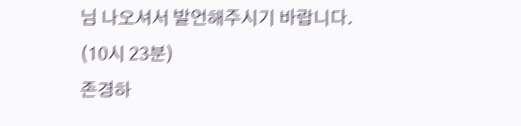님 나오셔서 발언해주시기 바랍니다.
(10시 23분)
존경하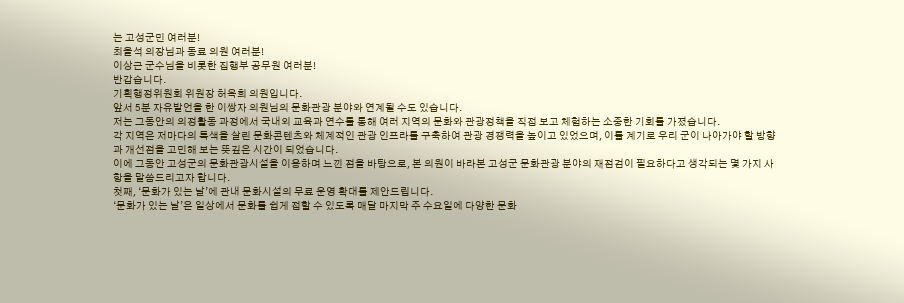는 고성군민 여러분!
최을석 의장님과 동료 의원 여러분!
이상근 군수님을 비롯한 집행부 공무원 여러분!
반갑습니다.
기획행정위원회 위원장 허옥희 의원입니다.
앞서 5분 자유발언을 한 이쌍자 의원님의 문화관광 분야와 연계될 수도 있습니다.
저는 그동안의 의정활동 과정에서 국내외 교육과 연수를 통해 여러 지역의 문화와 관광정책을 직접 보고 체험하는 소중한 기회를 가졌습니다.
각 지역은 저마다의 특색을 살린 문화콘텐츠와 체계적인 관광 인프라를 구축하여 관광 경쟁력을 높이고 있었으며, 이를 계기로 우리 군이 나아가야 할 방향과 개선점을 고민해 보는 뜻깊은 시간이 되었습니다.
이에 그동안 고성군의 문화관광시설을 이용하며 느낀 점을 바탕으로, 본 의원이 바라본 고성군 문화관광 분야의 재점검이 필요하다고 생각되는 몇 가지 사항을 말씀드리고자 합니다.
첫째, ‘문화가 있는 날’에 관내 문화시설의 무료 운영 확대를 제안드립니다.
‘문화가 있는 날’은 일상에서 문화를 쉽게 접할 수 있도록 매달 마지막 주 수요일에 다양한 문화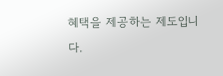혜택을 제공하는 제도입니다.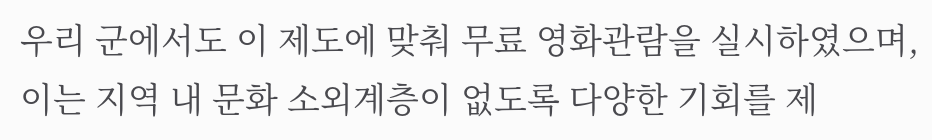우리 군에서도 이 제도에 맞춰 무료 영화관람을 실시하였으며, 이는 지역 내 문화 소외계층이 없도록 다양한 기회를 제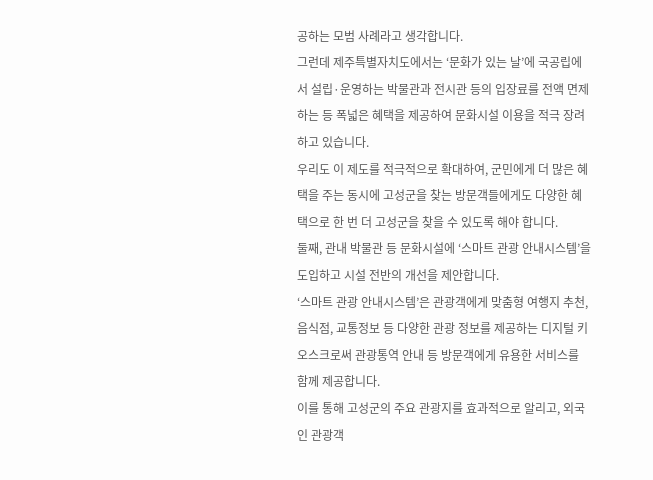공하는 모범 사례라고 생각합니다.
그런데 제주특별자치도에서는 ‘문화가 있는 날’에 국공립에서 설립·운영하는 박물관과 전시관 등의 입장료를 전액 면제하는 등 폭넓은 혜택을 제공하여 문화시설 이용을 적극 장려하고 있습니다.
우리도 이 제도를 적극적으로 확대하여, 군민에게 더 많은 혜택을 주는 동시에 고성군을 찾는 방문객들에게도 다양한 혜택으로 한 번 더 고성군을 찾을 수 있도록 해야 합니다.
둘째, 관내 박물관 등 문화시설에 ‘스마트 관광 안내시스템’을 도입하고 시설 전반의 개선을 제안합니다.
‘스마트 관광 안내시스템’은 관광객에게 맞춤형 여행지 추천, 음식점, 교통정보 등 다양한 관광 정보를 제공하는 디지털 키오스크로써 관광통역 안내 등 방문객에게 유용한 서비스를 함께 제공합니다.
이를 통해 고성군의 주요 관광지를 효과적으로 알리고, 외국인 관광객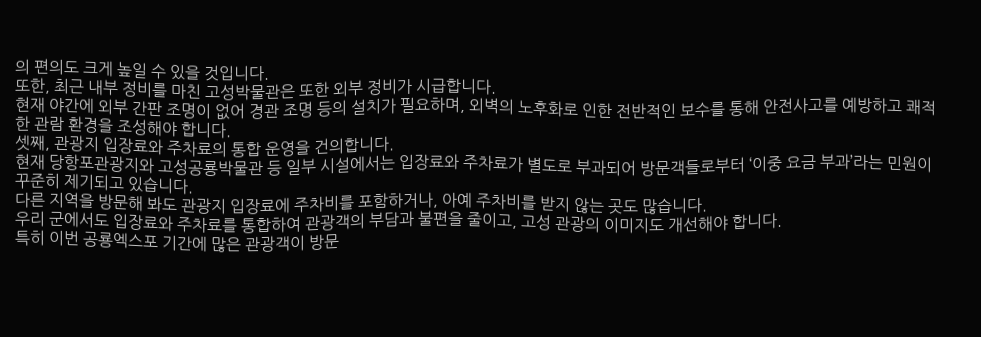의 편의도 크게 높일 수 있을 것입니다.
또한, 최근 내부 정비를 마친 고성박물관은 또한 외부 정비가 시급합니다.
현재 야간에 외부 간판 조명이 없어 경관 조명 등의 설치가 필요하며, 외벽의 노후화로 인한 전반적인 보수를 통해 안전사고를 예방하고 쾌적한 관람 환경을 조성해야 합니다.
셋째, 관광지 입장료와 주차료의 통합 운영을 건의합니다.
현재 당항포관광지와 고성공룡박물관 등 일부 시설에서는 입장료와 주차료가 별도로 부과되어 방문객들로부터 ‘이중 요금 부과’라는 민원이 꾸준히 제기되고 있습니다.
다른 지역을 방문해 봐도 관광지 입장료에 주차비를 포함하거나, 아예 주차비를 받지 않는 곳도 많습니다.
우리 군에서도 입장료와 주차료를 통합하여 관광객의 부담과 불편을 줄이고, 고성 관광의 이미지도 개선해야 합니다.
특히 이번 공룡엑스포 기간에 많은 관광객이 방문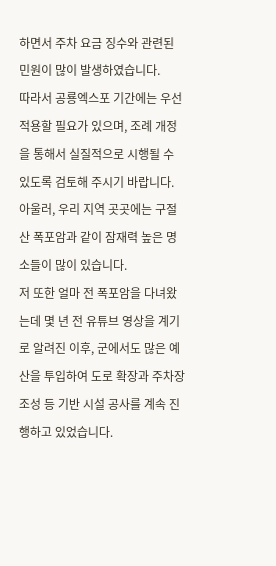하면서 주차 요금 징수와 관련된 민원이 많이 발생하였습니다.
따라서 공룡엑스포 기간에는 우선 적용할 필요가 있으며, 조례 개정을 통해서 실질적으로 시행될 수 있도록 검토해 주시기 바랍니다.
아울러, 우리 지역 곳곳에는 구절산 폭포암과 같이 잠재력 높은 명소들이 많이 있습니다.
저 또한 얼마 전 폭포암을 다녀왔는데 몇 년 전 유튜브 영상을 계기로 알려진 이후, 군에서도 많은 예산을 투입하여 도로 확장과 주차장 조성 등 기반 시설 공사를 계속 진행하고 있었습니다.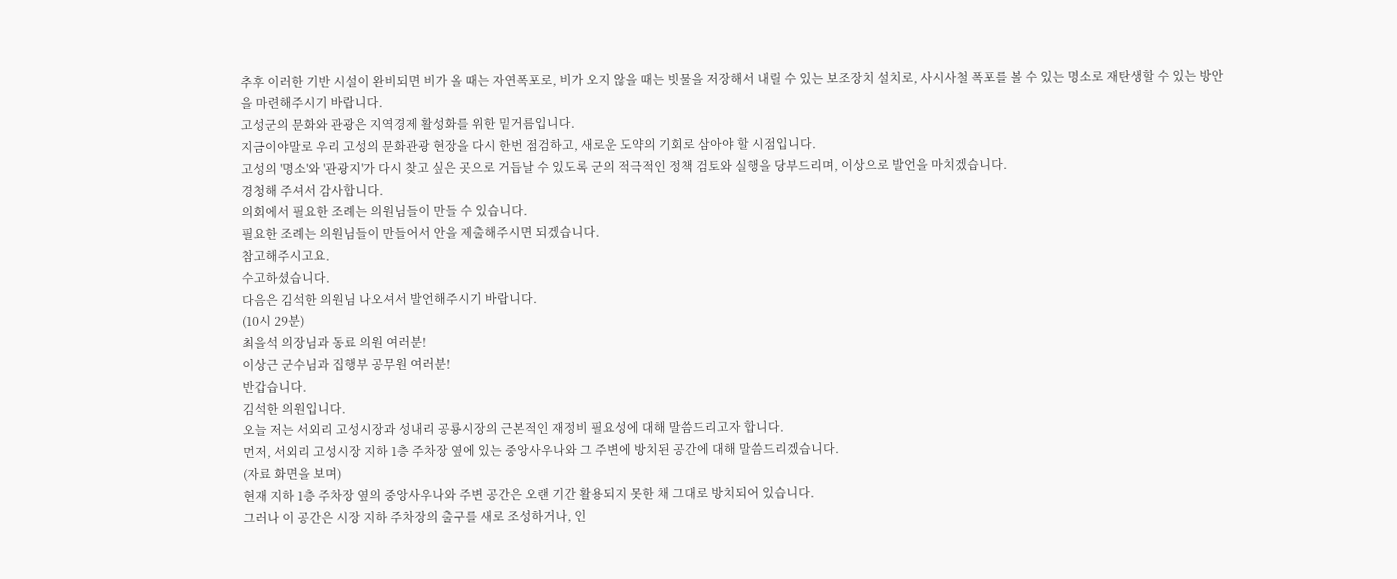추후 이러한 기반 시설이 완비되면 비가 올 때는 자연폭포로, 비가 오지 않을 때는 빗물을 저장해서 내릴 수 있는 보조장치 설치로, 사시사철 폭포를 볼 수 있는 명소로 재탄생할 수 있는 방안을 마련해주시기 바랍니다.
고성군의 문화와 관광은 지역경제 활성화를 위한 밑거름입니다.
지금이야말로 우리 고성의 문화관광 현장을 다시 한번 점검하고, 새로운 도약의 기회로 삼아야 할 시점입니다.
고성의 '명소'와 '관광지'가 다시 찾고 싶은 곳으로 거듭날 수 있도록 군의 적극적인 정책 검토와 실행을 당부드리며, 이상으로 발언을 마치겠습니다.
경청해 주셔서 감사합니다.
의회에서 필요한 조례는 의원님들이 만들 수 있습니다.
필요한 조례는 의원님들이 만들어서 안을 제출해주시면 되겠습니다.
참고해주시고요.
수고하셨습니다.
다음은 김석한 의원님 나오셔서 발언해주시기 바랍니다.
(10시 29분)
최을석 의장님과 동료 의원 여러분!
이상근 군수님과 집행부 공무원 여러분!
반갑습니다.
김석한 의원입니다.
오늘 저는 서외리 고성시장과 성내리 공룡시장의 근본적인 재정비 필요성에 대해 말씀드리고자 합니다.
먼저, 서외리 고성시장 지하 1층 주차장 옆에 있는 중앙사우나와 그 주변에 방치된 공간에 대해 말씀드리겠습니다.
(자료 화면을 보며)
현재 지하 1층 주차장 옆의 중앙사우나와 주변 공간은 오랜 기간 활용되지 못한 채 그대로 방치되어 있습니다.
그러나 이 공간은 시장 지하 주차장의 출구를 새로 조성하거나, 인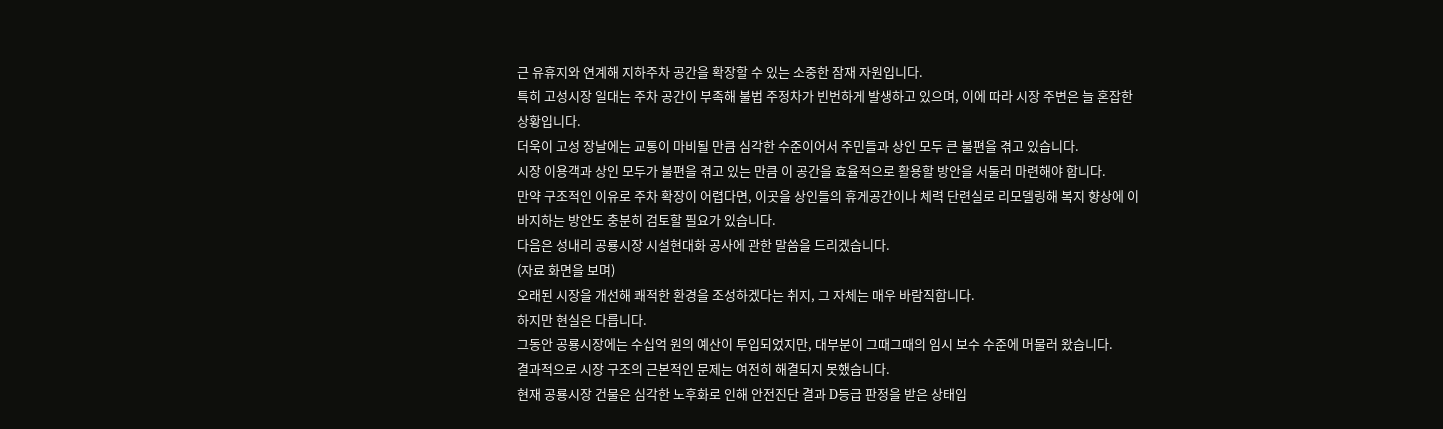근 유휴지와 연계해 지하주차 공간을 확장할 수 있는 소중한 잠재 자원입니다.
특히 고성시장 일대는 주차 공간이 부족해 불법 주정차가 빈번하게 발생하고 있으며, 이에 따라 시장 주변은 늘 혼잡한 상황입니다.
더욱이 고성 장날에는 교통이 마비될 만큼 심각한 수준이어서 주민들과 상인 모두 큰 불편을 겪고 있습니다.
시장 이용객과 상인 모두가 불편을 겪고 있는 만큼 이 공간을 효율적으로 활용할 방안을 서둘러 마련해야 합니다.
만약 구조적인 이유로 주차 확장이 어렵다면, 이곳을 상인들의 휴게공간이나 체력 단련실로 리모델링해 복지 향상에 이바지하는 방안도 충분히 검토할 필요가 있습니다.
다음은 성내리 공룡시장 시설현대화 공사에 관한 말씀을 드리겠습니다.
(자료 화면을 보며)
오래된 시장을 개선해 쾌적한 환경을 조성하겠다는 취지, 그 자체는 매우 바람직합니다.
하지만 현실은 다릅니다.
그동안 공룡시장에는 수십억 원의 예산이 투입되었지만, 대부분이 그때그때의 임시 보수 수준에 머물러 왔습니다.
결과적으로 시장 구조의 근본적인 문제는 여전히 해결되지 못했습니다.
현재 공룡시장 건물은 심각한 노후화로 인해 안전진단 결과 D등급 판정을 받은 상태입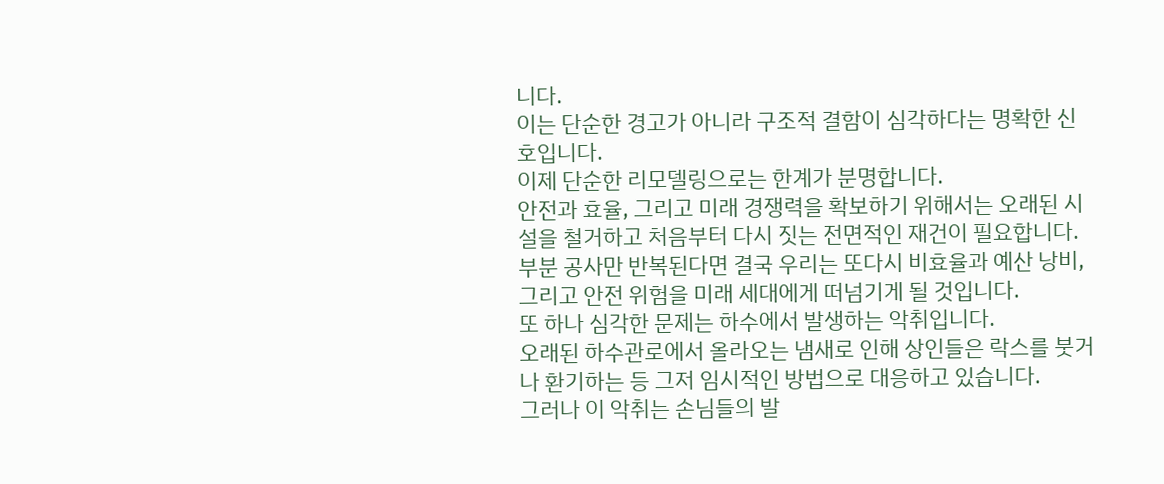니다.
이는 단순한 경고가 아니라 구조적 결함이 심각하다는 명확한 신호입니다.
이제 단순한 리모델링으로는 한계가 분명합니다.
안전과 효율, 그리고 미래 경쟁력을 확보하기 위해서는 오래된 시설을 철거하고 처음부터 다시 짓는 전면적인 재건이 필요합니다.
부분 공사만 반복된다면 결국 우리는 또다시 비효율과 예산 낭비, 그리고 안전 위험을 미래 세대에게 떠넘기게 될 것입니다.
또 하나 심각한 문제는 하수에서 발생하는 악취입니다.
오래된 하수관로에서 올라오는 냄새로 인해 상인들은 락스를 붓거나 환기하는 등 그저 임시적인 방법으로 대응하고 있습니다.
그러나 이 악취는 손님들의 발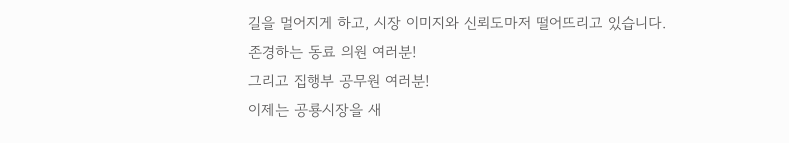길을 멀어지게 하고, 시장 이미지와 신뢰도마저 떨어뜨리고 있습니다.
존경하는 동료 의원 여러분!
그리고 집행부 공무원 여러분!
이제는 공룡시장을 새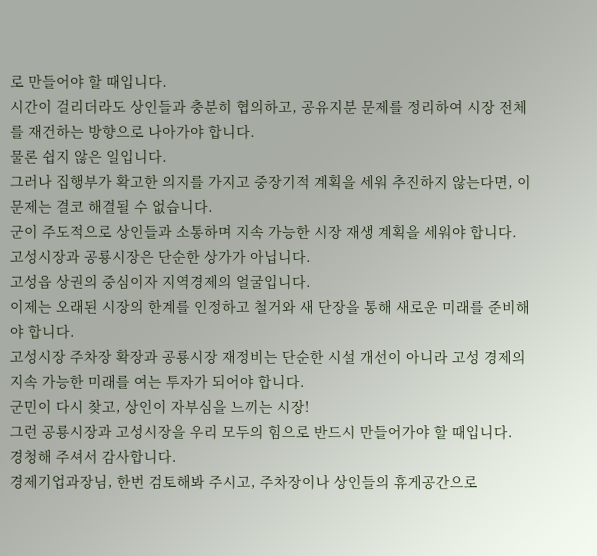로 만들어야 할 때입니다.
시간이 걸리더라도 상인들과 충분히 협의하고, 공유지분 문제를 정리하여 시장 전체를 재건하는 방향으로 나아가야 합니다.
물론 쉽지 않은 일입니다.
그러나 집행부가 확고한 의지를 가지고 중장기적 계획을 세워 추진하지 않는다면, 이 문제는 결코 해결될 수 없습니다.
군이 주도적으로 상인들과 소통하며 지속 가능한 시장 재생 계획을 세워야 합니다.
고성시장과 공룡시장은 단순한 상가가 아닙니다.
고성읍 상권의 중심이자 지역경제의 얼굴입니다.
이제는 오래된 시장의 한계를 인정하고 철거와 새 단장을 통해 새로운 미래를 준비해야 합니다.
고성시장 주차장 확장과 공룡시장 재정비는 단순한 시설 개선이 아니라 고성 경제의 지속 가능한 미래를 여는 투자가 되어야 합니다.
군민이 다시 찾고, 상인이 자부심을 느끼는 시장!
그런 공룡시장과 고성시장을 우리 모두의 힘으로 반드시 만들어가야 할 때입니다.
경청해 주셔서 감사합니다.
경제기업과장님, 한번 검토해봐 주시고, 주차장이나 상인들의 휴게공간으로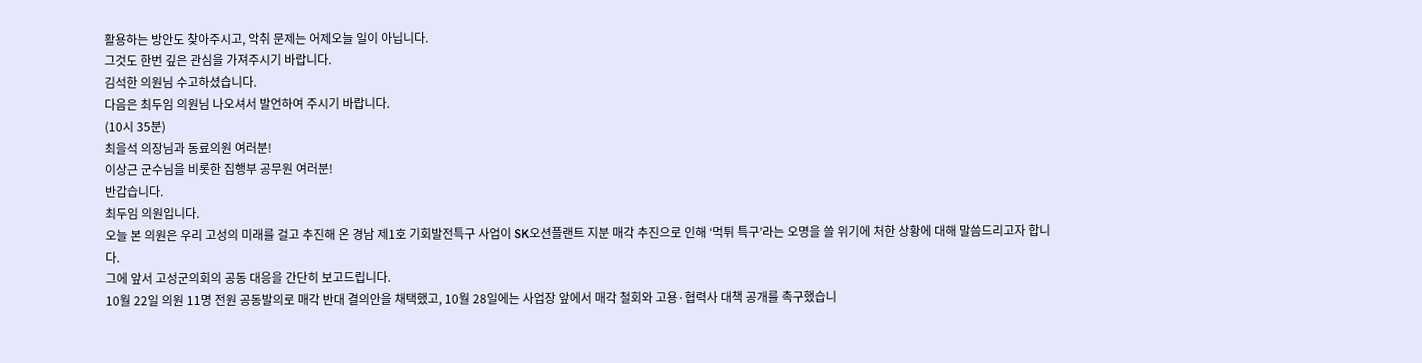활용하는 방안도 찾아주시고, 악취 문제는 어제오늘 일이 아닙니다.
그것도 한번 깊은 관심을 가져주시기 바랍니다.
김석한 의원님 수고하셨습니다.
다음은 최두임 의원님 나오셔서 발언하여 주시기 바랍니다.
(10시 35분)
최을석 의장님과 동료의원 여러분!
이상근 군수님을 비롯한 집행부 공무원 여러분!
반갑습니다.
최두임 의원입니다.
오늘 본 의원은 우리 고성의 미래를 걸고 추진해 온 경남 제1호 기회발전특구 사업이 SK오션플랜트 지분 매각 추진으로 인해 ‘먹튀 특구’라는 오명을 쓸 위기에 처한 상황에 대해 말씀드리고자 합니다.
그에 앞서 고성군의회의 공동 대응을 간단히 보고드립니다.
10월 22일 의원 11명 전원 공동발의로 매각 반대 결의안을 채택했고, 10월 28일에는 사업장 앞에서 매각 철회와 고용·협력사 대책 공개를 촉구했습니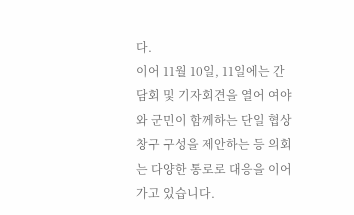다.
이어 11월 10일, 11일에는 간담회 및 기자회견을 열어 여야와 군민이 함께하는 단일 협상 창구 구성을 제안하는 등 의회는 다양한 통로로 대응을 이어가고 있습니다.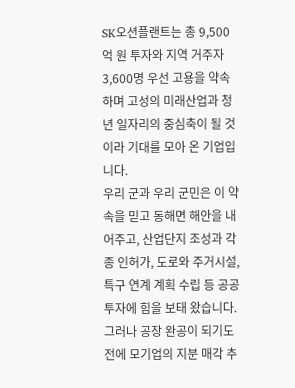SK오션플랜트는 총 9,500억 원 투자와 지역 거주자 3,600명 우선 고용을 약속하며 고성의 미래산업과 청년 일자리의 중심축이 될 것이라 기대를 모아 온 기업입니다.
우리 군과 우리 군민은 이 약속을 믿고 동해면 해안을 내어주고, 산업단지 조성과 각종 인허가, 도로와 주거시설, 특구 연계 계획 수립 등 공공투자에 힘을 보태 왔습니다.
그러나 공장 완공이 되기도 전에 모기업의 지분 매각 추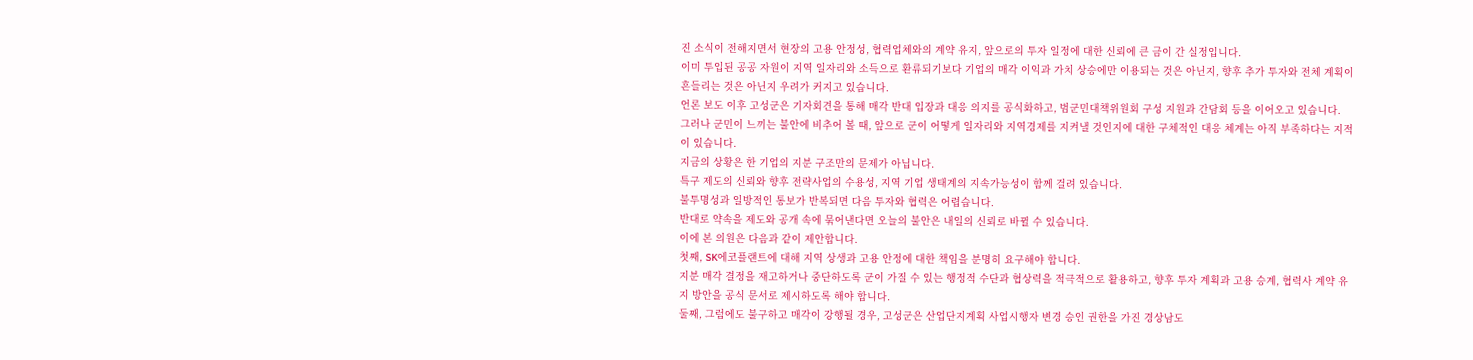진 소식이 전해지면서 현장의 고용 안정성, 협력업체와의 계약 유지, 앞으로의 투자 일정에 대한 신뢰에 큰 금이 간 실정입니다.
이미 투입된 공공 자원이 지역 일자리와 소득으로 환류되기보다 기업의 매각 이익과 가치 상승에만 이용되는 것은 아닌지, 향후 추가 투자와 전체 계획이 흔들리는 것은 아닌지 우려가 커지고 있습니다.
언론 보도 이후 고성군은 기자회견을 통해 매각 반대 입장과 대응 의지를 공식화하고, 범군민대책위원회 구성 지원과 간담회 등을 이어오고 있습니다.
그러나 군민이 느끼는 불안에 비추어 볼 때, 앞으로 군이 어떻게 일자리와 지역경제를 지켜낼 것인지에 대한 구체적인 대응 체계는 아직 부족하다는 지적이 있습니다.
지금의 상황은 한 기업의 지분 구조만의 문제가 아닙니다.
특구 제도의 신뢰와 향후 전략사업의 수용성, 지역 기업 생태계의 지속가능성이 함께 걸려 있습니다.
불투명성과 일방적인 통보가 반복되면 다음 투자와 협력은 어렵습니다.
반대로 약속을 제도와 공개 속에 묶어낸다면 오늘의 불안은 내일의 신뢰로 바뀔 수 있습니다.
이에 본 의원은 다음과 같이 제안합니다.
첫째, SK에코플랜트에 대해 지역 상생과 고용 안정에 대한 책임을 분명히 요구해야 합니다.
지분 매각 결정을 재고하거나 중단하도록 군이 가질 수 있는 행정적 수단과 협상력을 적극적으로 활용하고, 향후 투자 계획과 고용 승계, 협력사 계약 유지 방안을 공식 문서로 제시하도록 해야 합니다.
둘째, 그럼에도 불구하고 매각이 강행될 경우, 고성군은 산업단지계획 사업시행자 변경 승인 권한을 가진 경상남도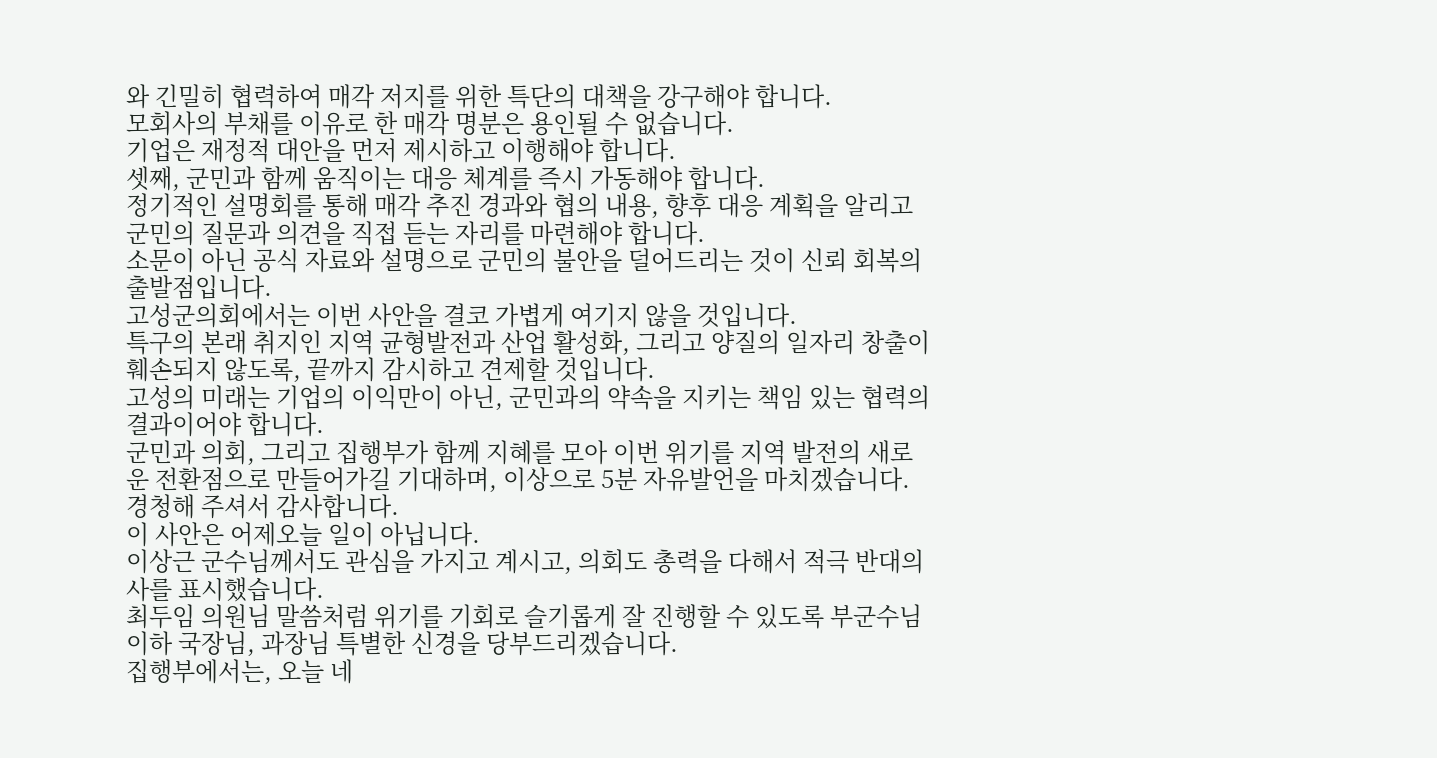와 긴밀히 협력하여 매각 저지를 위한 특단의 대책을 강구해야 합니다.
모회사의 부채를 이유로 한 매각 명분은 용인될 수 없습니다.
기업은 재정적 대안을 먼저 제시하고 이행해야 합니다.
셋째, 군민과 함께 움직이는 대응 체계를 즉시 가동해야 합니다.
정기적인 설명회를 통해 매각 추진 경과와 협의 내용, 향후 대응 계획을 알리고 군민의 질문과 의견을 직접 듣는 자리를 마련해야 합니다.
소문이 아닌 공식 자료와 설명으로 군민의 불안을 덜어드리는 것이 신뢰 회복의 출발점입니다.
고성군의회에서는 이번 사안을 결코 가볍게 여기지 않을 것입니다.
특구의 본래 취지인 지역 균형발전과 산업 활성화, 그리고 양질의 일자리 창출이 훼손되지 않도록, 끝까지 감시하고 견제할 것입니다.
고성의 미래는 기업의 이익만이 아닌, 군민과의 약속을 지키는 책임 있는 협력의 결과이어야 합니다.
군민과 의회, 그리고 집행부가 함께 지혜를 모아 이번 위기를 지역 발전의 새로운 전환점으로 만들어가길 기대하며, 이상으로 5분 자유발언을 마치겠습니다.
경청해 주셔서 감사합니다.
이 사안은 어제오늘 일이 아닙니다.
이상근 군수님께서도 관심을 가지고 계시고, 의회도 총력을 다해서 적극 반대의사를 표시했습니다.
최두임 의원님 말씀처럼 위기를 기회로 슬기롭게 잘 진행할 수 있도록 부군수님 이하 국장님, 과장님 특별한 신경을 당부드리겠습니다.
집행부에서는, 오늘 네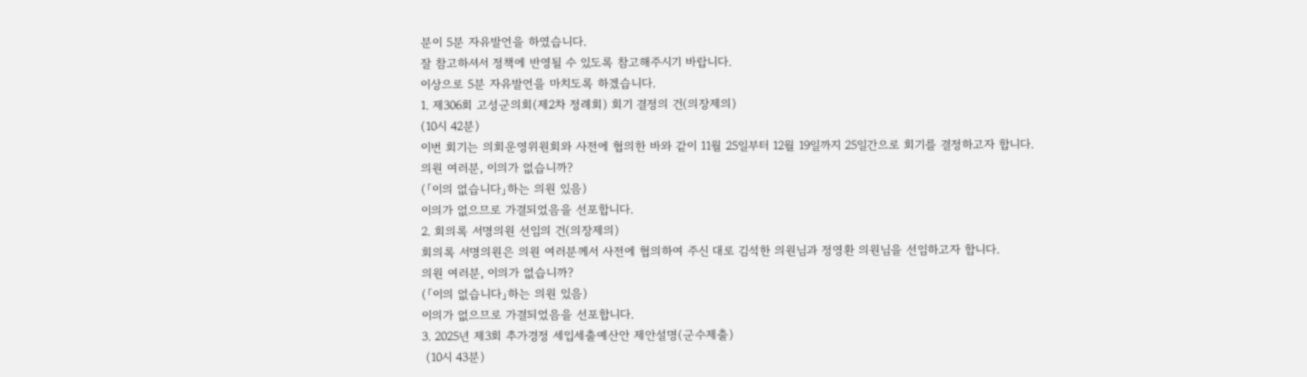분이 5분 자유발언을 하였습니다.
잘 참고하셔서 정책에 반영될 수 있도록 참고해주시기 바랍니다.
이상으로 5분 자유발언을 마치도록 하겠습니다.
1. 제306회 고성군의회(제2차 정례회) 회기 결정의 건(의장제의)
(10시 42분)
이번 회기는 의회운영위원회와 사전에 협의한 바와 같이 11월 25일부터 12월 19일까지 25일간으로 회기를 결정하고자 합니다.
의원 여러분, 이의가 없습니까?
(「이의 없습니다」하는 의원 있음)
이의가 없으므로 가결되었음을 선포합니다.
2. 회의록 서명의원 선임의 건(의장제의)
회의록 서명의원은 의원 여러분께서 사전에 협의하여 주신 대로 김석한 의원님과 정영환 의원님을 선임하고자 합니다.
의원 여러분, 이의가 없습니까?
(「이의 없습니다」하는 의원 있음)
이의가 없으므로 가결되었음을 선포합니다.
3. 2025년 제3회 추가경정 세입세출예산안 제안설명(군수제출)
 (10시 43분)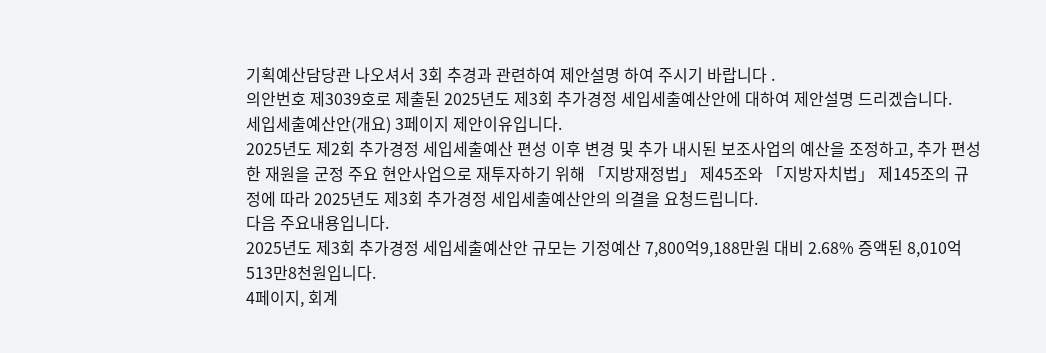기획예산담당관 나오셔서 3회 추경과 관련하여 제안설명 하여 주시기 바랍니다 .
의안번호 제3039호로 제출된 2025년도 제3회 추가경정 세입세출예산안에 대하여 제안설명 드리겠습니다.
세입세출예산안(개요) 3페이지 제안이유입니다.
2025년도 제2회 추가경정 세입세출예산 편성 이후 변경 및 추가 내시된 보조사업의 예산을 조정하고, 추가 편성한 재원을 군정 주요 현안사업으로 재투자하기 위해 「지방재정법」 제45조와 「지방자치법」 제145조의 규정에 따라 2025년도 제3회 추가경정 세입세출예산안의 의결을 요청드립니다.
다음 주요내용입니다.
2025년도 제3회 추가경정 세입세출예산안 규모는 기정예산 7,800억9,188만원 대비 2.68% 증액된 8,010억513만8천원입니다.
4페이지, 회계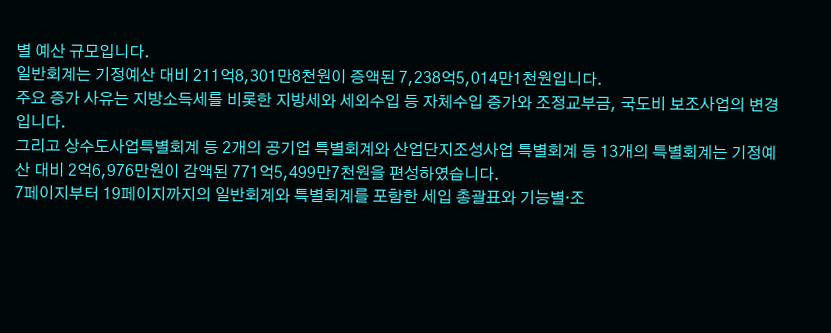별 예산 규모입니다.
일반회계는 기정예산 대비 211억8,301만8천원이 증액된 7,238억5,014만1천원입니다.
주요 증가 사유는 지방소득세를 비롯한 지방세와 세외수입 등 자체수입 증가와 조정교부금, 국도비 보조사업의 변경입니다.
그리고 상수도사업특별회계 등 2개의 공기업 특별회계와 산업단지조성사업 특별회계 등 13개의 특별회계는 기정예산 대비 2억6,976만원이 감액된 771억5,499만7천원을 편성하였습니다.
7페이지부터 19페이지까지의 일반회계와 특별회계를 포함한 세입 총괄표와 기능별·조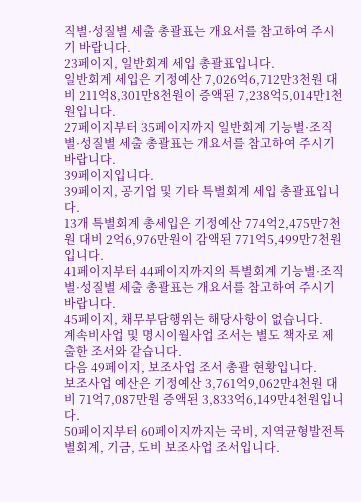직별·성질별 세출 총괄표는 개요서를 참고하여 주시기 바랍니다.
23페이지, 일반회계 세입 총괄표입니다.
일반회계 세입은 기정예산 7,026억6,712만3천원 대비 211억8,301만8천원이 증액된 7,238억5,014만1천 원입니다.
27페이지부터 35페이지까지 일반회계 기능별·조직별·성질별 세출 총괄표는 개요서를 참고하여 주시기 바랍니다.
39페이지입니다.
39페이지, 공기업 및 기타 특별회계 세입 총괄표입니다.
13개 특별회계 총세입은 기정예산 774억2,475만7천원 대비 2억6,976만원이 감액된 771억5,499만7천원입니다.
41페이지부터 44페이지까지의 특별회계 기능별·조직별·성질별 세출 총괄표는 개요서를 참고하여 주시기 바랍니다.
45페이지, 채무부담행위는 해당사항이 없습니다.
계속비사업 및 명시이월사업 조서는 별도 책자로 제출한 조서와 같습니다.
다음 49페이지, 보조사업 조서 총괄 현황입니다.
보조사업 예산은 기정예산 3,761억9,062만4천원 대비 71억7,087만원 증액된 3,833억6,149만4천원입니다.
50페이지부터 60페이지까지는 국비, 지역균형발전특별회계, 기금, 도비 보조사업 조서입니다.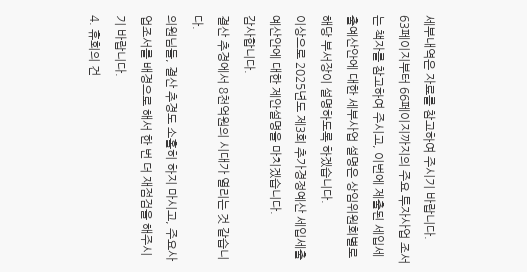세부내역은 자료를 참고하여 주시기 바랍니다.
63페이지부터 66페이지까지의 주요 투자사업 조서는 책자를 참고하여 주시고, 이번에 제출된 세입세출예산안에 대한 세부사업 설명은 상임위원회별로 해당 부서장이 설명하도록 하겠습니다.
이상으로 2025년도 제3회 추가경정예산 세입세출예산안에 대한 제안설명을 마치겠습니다.
감사합니다.
결산 추경에서 8천억원의 시대가 열리는 것 같습니다.
의원님들, 결산 추경도 소홀히 하지 마시고, 주요사업조서를 배경으로 해서 한 번 더 재점검을 해주시기 바랍니다.
4. 휴회의 건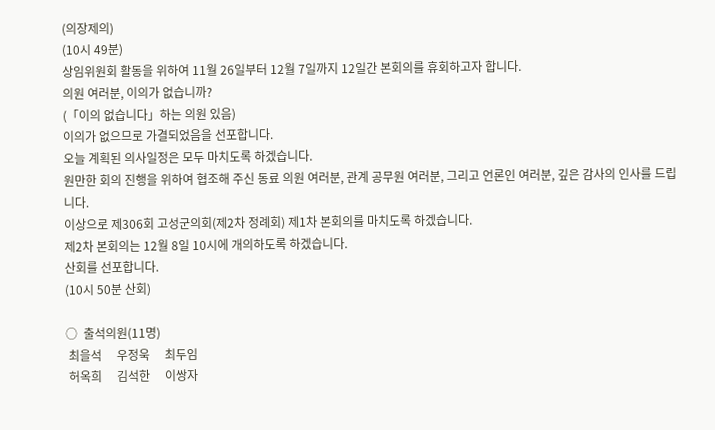(의장제의)
(10시 49분)
상임위원회 활동을 위하여 11월 26일부터 12월 7일까지 12일간 본회의를 휴회하고자 합니다.
의원 여러분, 이의가 없습니까?
(「이의 없습니다」하는 의원 있음)
이의가 없으므로 가결되었음을 선포합니다.
오늘 계획된 의사일정은 모두 마치도록 하겠습니다.
원만한 회의 진행을 위하여 협조해 주신 동료 의원 여러분, 관계 공무원 여러분, 그리고 언론인 여러분, 깊은 감사의 인사를 드립니다.
이상으로 제306회 고성군의회(제2차 정례회) 제1차 본회의를 마치도록 하겠습니다.
제2차 본회의는 12월 8일 10시에 개의하도록 하겠습니다.
산회를 선포합니다.
(10시 50분 산회)

○  출석의원(11명)
 최을석     우정욱     최두임
 허옥희     김석한     이쌍자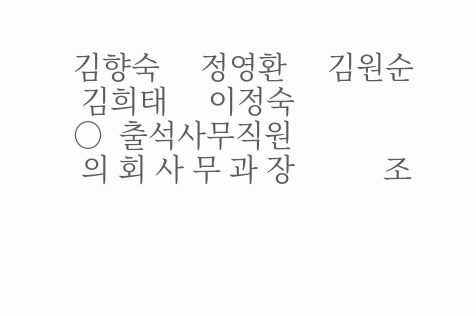김향숙     정영환     김원순
 김희태     이정숙
○  출석사무직원
 의 회 사 무 과 장           조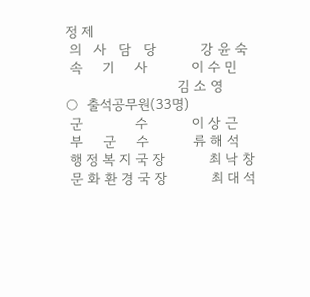정 제
 의   사   담   당           강 윤 숙
 속     기     사           이 수 민
                            김 소 영
○  출석공무원(33명)
 군             수           이 상 근
 부     군     수           류 해 석
 행 정 복 지 국 장           최 낙 창
 문 화 환 경 국 장           최 대 석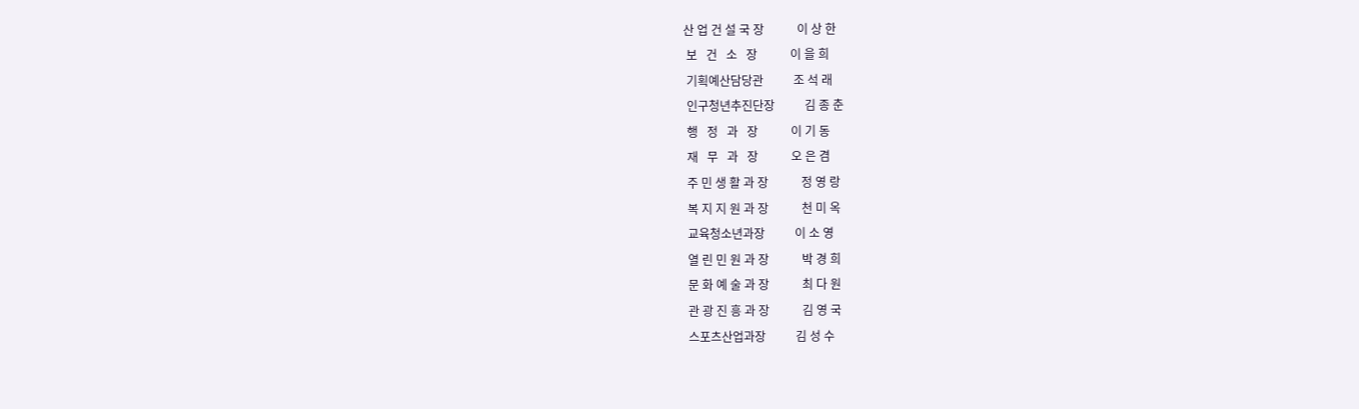산 업 건 설 국 장           이 상 한
 보   건   소   장           이 을 희
 기획예산담당관          조 석 래
 인구청년추진단장          김 종 춘
 행   정   과   장           이 기 동
 재   무   과   장           오 은 겸
 주 민 생 활 과 장           정 영 랑
 복 지 지 원 과 장           천 미 옥
 교육청소년과장          이 소 영
 열 린 민 원 과 장           박 경 희
 문 화 예 술 과 장           최 다 원
 관 광 진 흥 과 장           김 영 국
 스포츠산업과장          김 성 수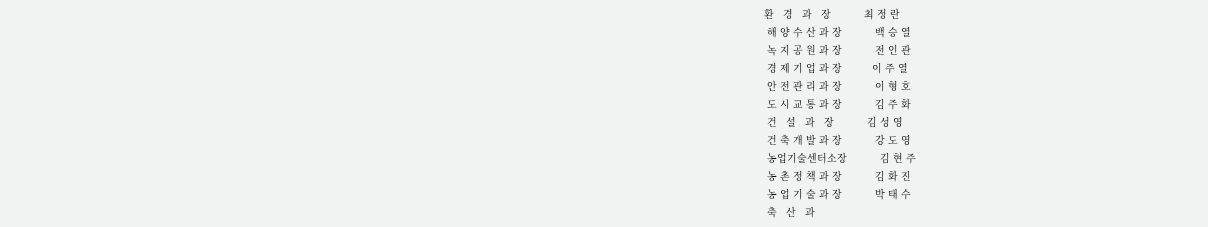환   경   과   장           최 정 란
 해 양 수 산 과 장           백 승 열
 녹 지 공 원 과 장           전 인 관
 경 제 기 업 과 장          이 주 열
 안 전 관 리 과 장           이 형 호
 도 시 교 통 과 장           김 주 화
 건   설   과   장           김 성 영
 건 축 개 발 과 장           강 도 영
 농업기술센터소장           김 현 주
 농 촌 정 책 과 장           김 화 진
 농 업 기 술 과 장           박 태 수
 축   산   과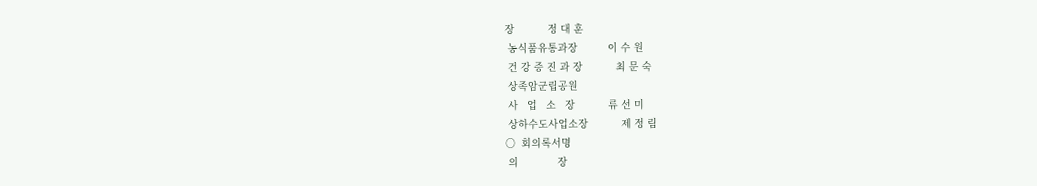장           정 대 훈
 농식품유통과장          이 수 원
 건 강 증 진 과 장           최 문 숙
 상족암군립공원
 사   업   소   장           류 선 미
 상하수도사업소장           제 정 림
○  회의록서명
 의             장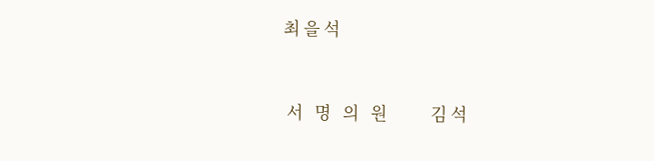최 을 석



 서   명   의   원           김 석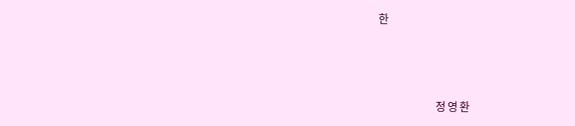한



                             정 영 환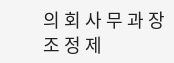의 회 사 무 과 장           조 정 제